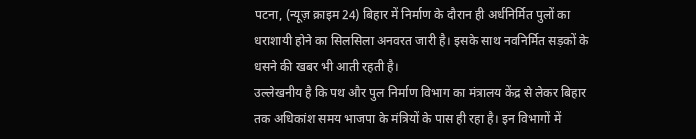पटना, (न्यूज़ क्राइम 24) बिहार में निर्माण के दौरान ही अर्धनिर्मित पुलों का धराशायी होने का सिलसिला अनवरत जारी है। इसके साथ नवनिर्मित सड़कों के धसने की खबर भी आती रहती है।
उल्लेखनीय है कि पथ और पुल निर्माण विभाग का मंत्रालय केंद्र से लेकर बिहार तक अधिकांश समय भाजपा के मंत्रियों के पास ही रहा है। इन विभागों में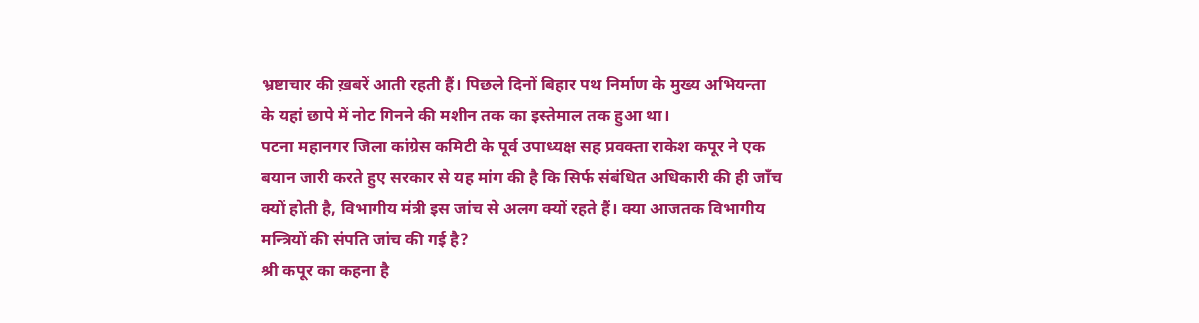भ्रष्टाचार की ख़बरें आती रहती हैं। पिछले दिनों बिहार पथ निर्माण के मुख्य अभियन्ता के यहां छापे में नोट गिनने की मशीन तक का इस्तेमाल तक हुआ था।
पटना महानगर जिला कांग्रेस कमिटी के पूर्व उपाध्यक्ष सह प्रवक्ता राकेश कपूर ने एक बयान जारी करते हुए सरकार से यह मांग की है कि सिर्फ संबंधित अधिकारी की ही जाँच क्यों होती है, विभागीय मंत्री इस जांच से अलग क्यों रहते हैं। क्या आजतक विभागीय मन्त्रियों की संपति जांच की गई है?
श्री कपूर का कहना है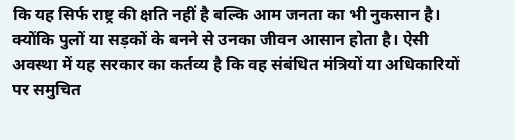कि यह सिर्फ राष्ट्र की क्षति नहीं है बल्कि आम जनता का भी नुकसान है। क्योंकि पुलों या सड़कों के बनने से उनका जीवन आसान होता है। ऐसी अवस्था में यह सरकार का कर्तव्य है कि वह संबंधित मंत्रियों या अधिकारियों पर समुचित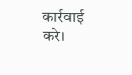कार्रवाई करे।